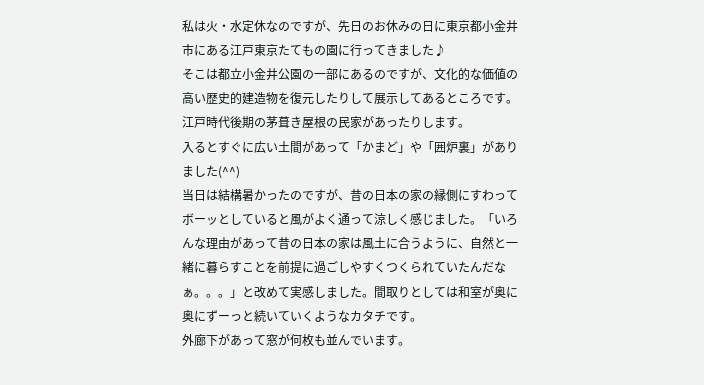私は火・水定休なのですが、先日のお休みの日に東京都小金井市にある江戸東京たてもの園に行ってきました♪
そこは都立小金井公園の一部にあるのですが、文化的な価値の高い歴史的建造物を復元したりして展示してあるところです。
江戸時代後期の茅葺き屋根の民家があったりします。
入るとすぐに広い土間があって「かまど」や「囲炉裏」がありました(^^)
当日は結構暑かったのですが、昔の日本の家の縁側にすわってボーッとしていると風がよく通って涼しく感じました。「いろんな理由があって昔の日本の家は風土に合うように、自然と一緒に暮らすことを前提に過ごしやすくつくられていたんだなぁ。。。」と改めて実感しました。間取りとしては和室が奥に奥にずーっと続いていくようなカタチです。
外廊下があって窓が何枚も並んでいます。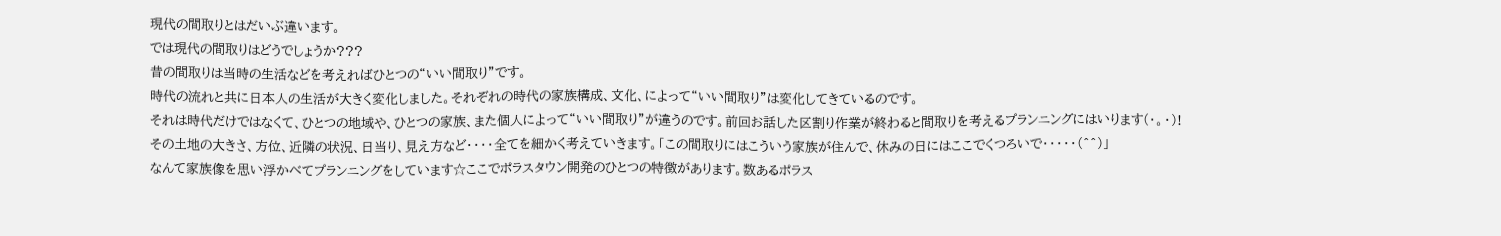現代の間取りとはだいぶ違います。
では現代の間取りはどうでしょうか???
昔の間取りは当時の生活などを考えればひとつの“いい間取り”です。
時代の流れと共に日本人の生活が大きく変化しました。それぞれの時代の家族構成、文化、によって“いい間取り”は変化してきているのです。
それは時代だけではなくて、ひとつの地域や、ひとつの家族、また個人によって“いい間取り”が違うのです。前回お話した区割り作業が終わると間取りを考えるプランニングにはいります(・。・)!
その土地の大きさ、方位、近隣の状況、日当り、見え方など・・・・全てを細かく考えていきます。「この間取りにはこういう家族が住んで、休みの日にはここでくつろいで・・・・・(^^)」
なんて家族像を思い浮かべてプランニングをしています☆ここでポラスタウン開発のひとつの特徴があります。数あるポラス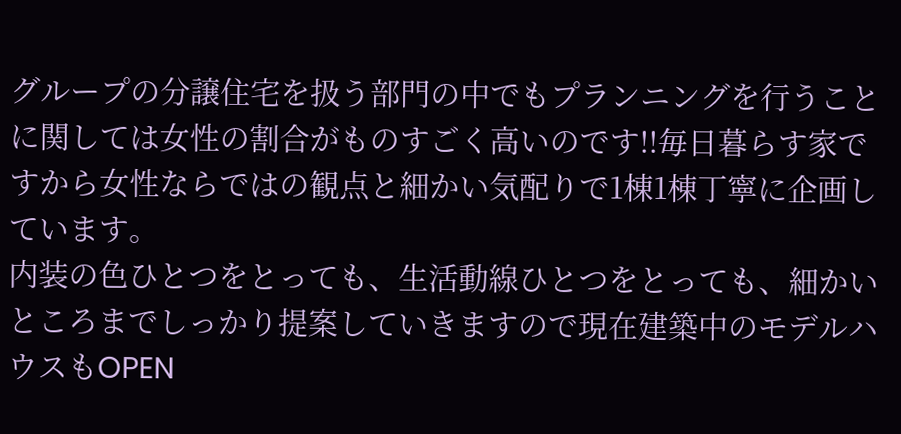グループの分譲住宅を扱う部門の中でもプランニングを行うことに関しては女性の割合がものすごく高いのです!!毎日暮らす家ですから女性ならではの観点と細かい気配りで1棟1棟丁寧に企画しています。
内装の色ひとつをとっても、生活動線ひとつをとっても、細かいところまでしっかり提案していきますので現在建築中のモデルハウスもOPEN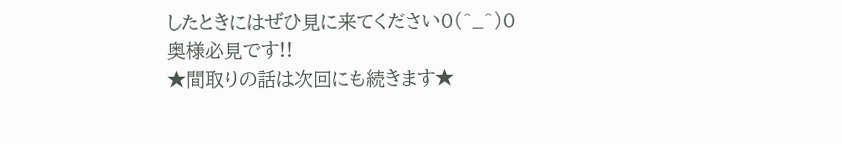したときにはぜひ見に来てください0(^_^)0
奥様必見です!!
★間取りの話は次回にも続きます★